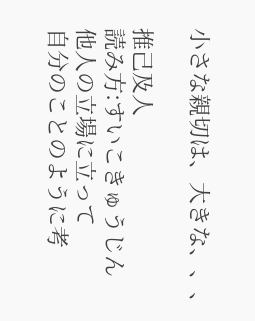小さな親切は、大きな、、、

推己及人
読み方:すいこきゅうじん
他人の立場に立って
自分のことのように考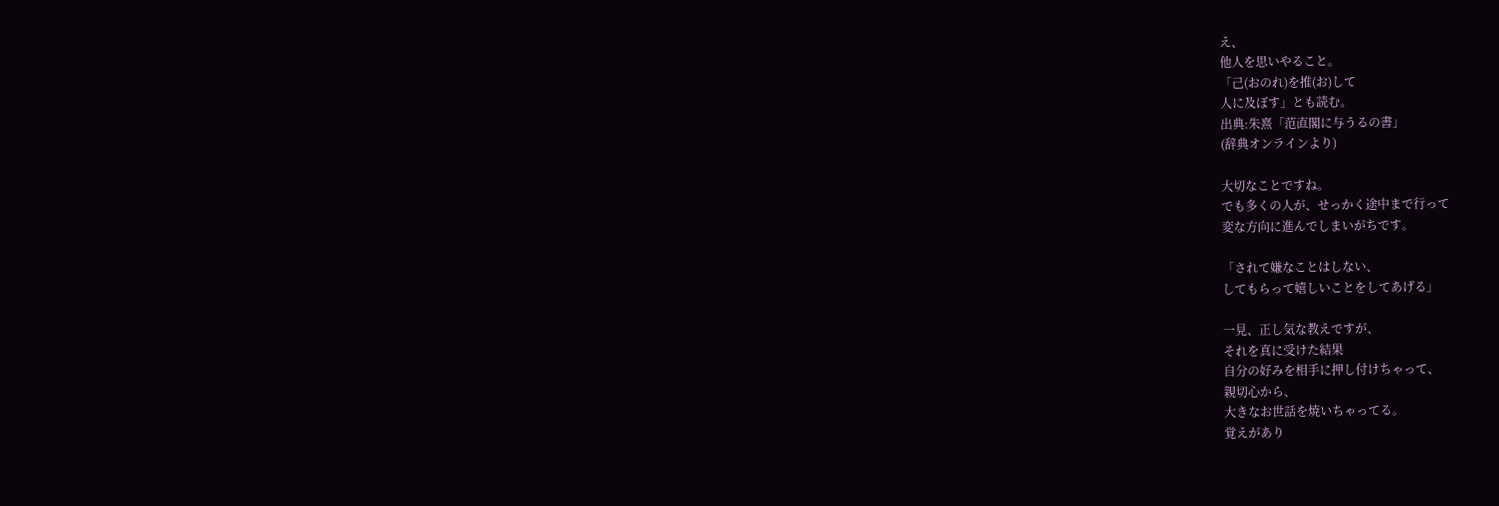え、
他人を思いやること。
「己(おのれ)を推(お)して
人に及ぼす」とも読む。
出典:朱熹「范直閣に与うるの書」
(辞典オンラインより)

大切なことですね。
でも多くの人が、せっかく途中まで行って
変な方向に進んでしまいがちです。

「されて嫌なことはしない、
してもらって嬉しいことをしてあげる」

一見、正し気な教えですが、
それを真に受けた結果
自分の好みを相手に押し付けちゃって、
親切心から、
大きなお世話を焼いちゃってる。
覚えがあり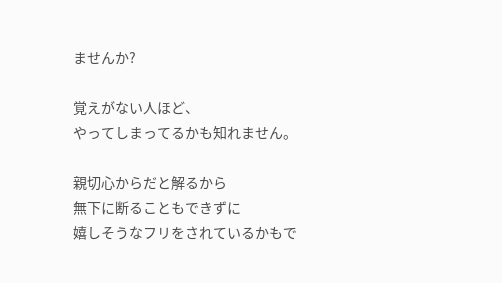ませんか?

覚えがない人ほど、
やってしまってるかも知れません。

親切心からだと解るから
無下に断ることもできずに
嬉しそうなフリをされているかもで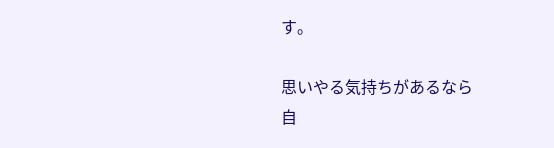す。

思いやる気持ちがあるなら
自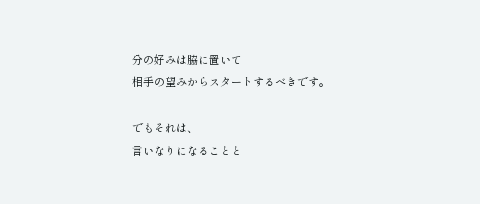分の好みは脇に置いて
相手の望みからスタートするべきです。

でもそれは、
言いなりになることと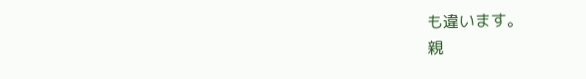も違います。
親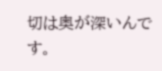切は奥が深いんです。